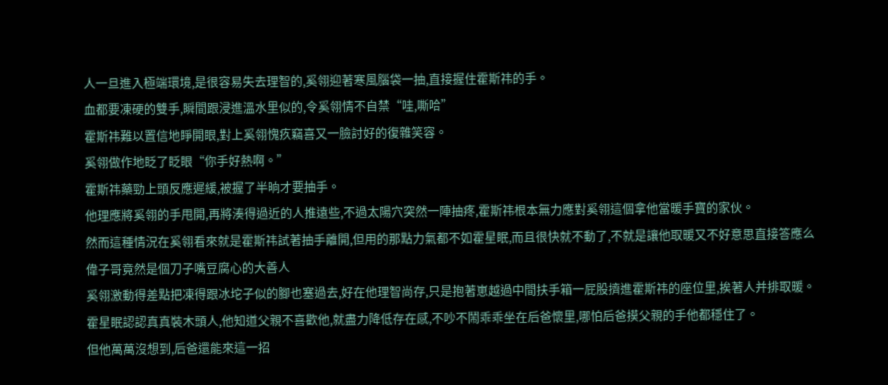人一旦進入極端環境,是很容易失去理智的,奚翎迎著寒風腦袋一抽,直接握住霍斯祎的手。
血都要凍硬的雙手,瞬間跟浸進溫水里似的,令奚翎情不自禁“哇,嘶哈”
霍斯祎難以置信地睜開眼,對上奚翎愧疚竊喜又一臉討好的復雜笑容。
奚翎做作地眨了眨眼“你手好熱啊。”
霍斯祎藥勁上頭反應遲緩,被握了半晌才要抽手。
他理應將奚翎的手甩開,再將湊得過近的人推遠些,不過太陽穴突然一陣抽疼,霍斯祎根本無力應對奚翎這個拿他當暖手寶的家伙。
然而這種情況在奚翎看來就是霍斯祎試著抽手離開,但用的那點力氣都不如霍星眠,而且很快就不動了,不就是讓他取暖又不好意思直接答應么
偉子哥竟然是個刀子嘴豆腐心的大善人
奚翎激動得差點把凍得跟冰坨子似的腳也塞過去,好在他理智尚存,只是抱著崽越過中間扶手箱一屁股擠進霍斯祎的座位里,挨著人并排取暖。
霍星眠認認真真裝木頭人,他知道父親不喜歡他,就盡力降低存在感,不吵不鬧乖乖坐在后爸懷里,哪怕后爸摸父親的手他都穩住了。
但他萬萬沒想到,后爸還能來這一招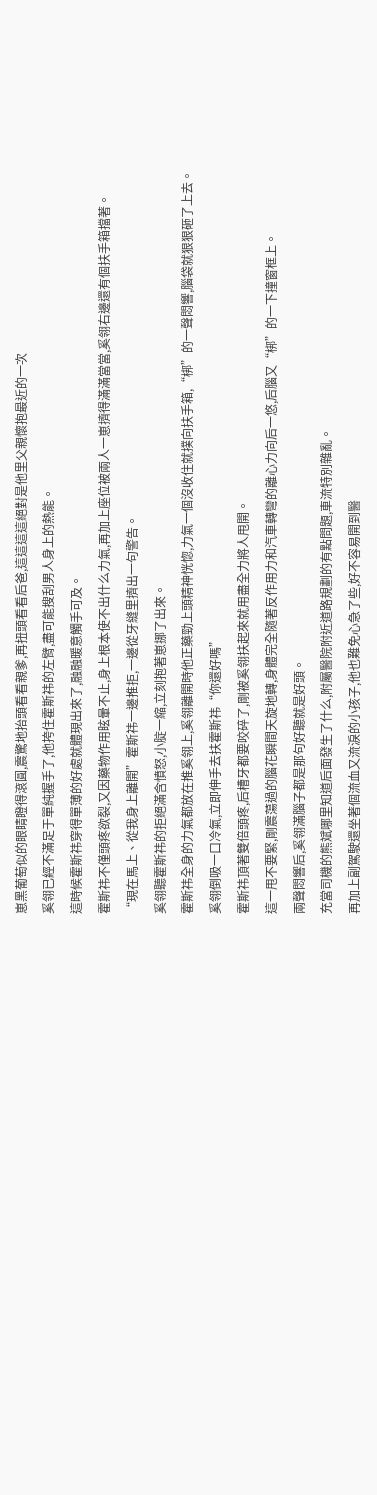崽黑葡萄似的眼睛瞪得滾圓,震驚地抬頭看看親爹,再扭頭看看后爸,這這這這絕對是他里父親懷抱最近的一次
奚翎已經不滿足于單純握手了,他挎住霍斯祎的左臂,盡可能搜刮男人身上的熱能。
這時候霍斯祎穿得單薄的好處就體現出來了,融融暖意觸手可及。
霍斯祎不僅頭疼欲裂,又因藥物作用眩暈不止,身上根本使不出什么力氣,再加上座位被兩人一崽擠得滿滿當當,奚翎右邊還有個扶手箱擋著。
“現在馬上、從我身上離開”霍斯祎一邊推拒,一邊從牙縫里擠出一句警告。
奚翎聽霍斯祎的拒絕滿含憤怒,小腚一縮,立刻抱著崽挪了出來。
霍斯祎全身的力氣都放在推奚翎上,奚翎離開時他正藥勁上頭精神恍惚,力氣一個沒收住就撲向扶手箱,“梆”的一聲悶響,腦袋就狠狠砸了上去。
奚翎倒吸一口冷氣,立即伸手去扶霍斯祎“你還好嗎”
霍斯祎頂著雙倍頭疼,后槽牙都要咬碎了,剛被奚翎扶起來就用盡全力將人甩開。
這一甩不要緊,剛震蕩過的腦花瞬間天旋地轉,身體完全隨著反作用力和汽車轉彎的離心力向后一悠,后腦又“梆”的一下撞窗框上。
兩聲悶響后,奚翎滿腦子都是那句好聽就是好頭。
充當司機的熊斌哪里知道后面發生了什么,附屬醫院附近道路規劃的有點問題,車流特別雜亂。
再加上副駕駛還坐著個流血又流淚的小孩子,他也難免心急了些,好不容易開到醫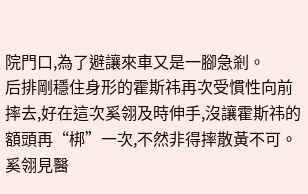院門口,為了避讓來車又是一腳急剎。
后排剛穩住身形的霍斯祎再次受慣性向前摔去,好在這次奚翎及時伸手,沒讓霍斯祎的額頭再“梆”一次,不然非得摔散黃不可。
奚翎見醫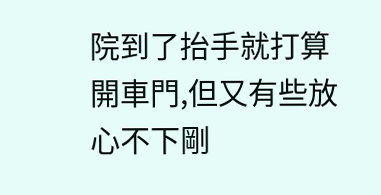院到了抬手就打算開車門,但又有些放心不下剛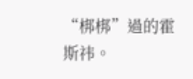“梆梆”過的霍斯祎。